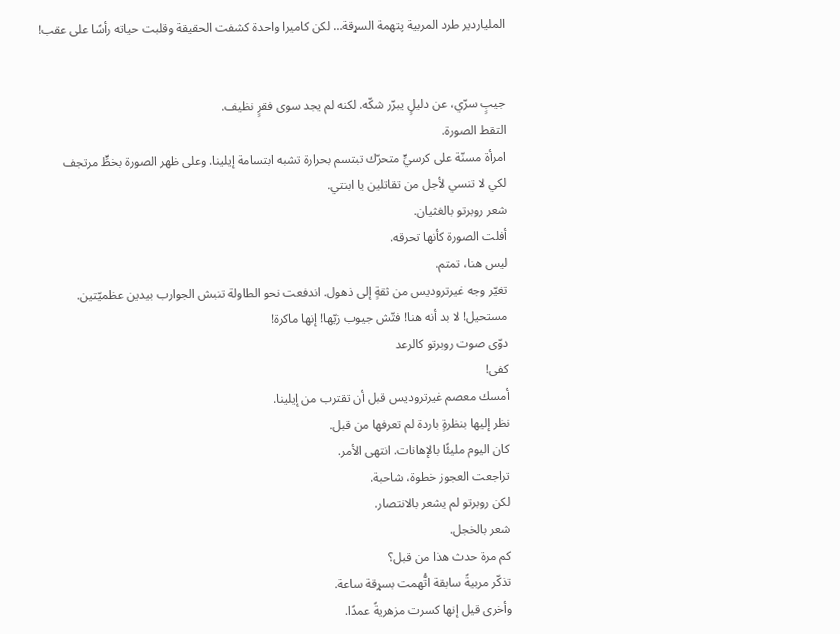الملياردير طرد المربية پتهمة السړقة… لكن كاميرا واحدة كشفت الحقيقة وقلبت حياته رأسًا على عقب!


جيبٍ سرّي، عن دليلٍ يبرّر شكّه. لكنه لم يجد سوى فقرٍ نظيف.
التقط الصورة.
امرأة مسنّة على كرسيٍّ متحرّك تبتسم بحرارة تشبه ابتسامة إيلينا. وعلى ظهر الصورة بخطٍّ مرتجف
لكي لا تنسي لأجل من تقاتلين يا ابنتي.
شعر روبرتو بالغثيان.
أفلت الصورة كأنها تحرقه.
ليس هنا، تمتم.
تغيّر وجه غيرتروديس من ثقةٍ إلى ذهول. اندفعت نحو الطاولة تنبش الجوارب بيدين عظميّتين.
مستحيل! لا بد أنه هنا! فتّش جيوب زيّها! إنها ماكرة!
دوّى صوت روبرتو كالرعد
كفى!
أمسك معصم غيرتروديس قبل أن تقترب من إيلينا.
نظر إليها بنظرةٍ باردة لم تعرفها من قبل.
كان اليوم مليئًا بالإهانات. انتهى الأمر.
تراجعت العجوز خطوة، شاحبة.
لكن روبرتو لم يشعر بالانتصار.
شعر بالخجل.
كم مرة حدث هذا من قبل؟
تذكّر مربيةً سابقة اتُّهمت بسړقة ساعة.
وأخرى قيل إنها كسرت مزهريةً عمدًا.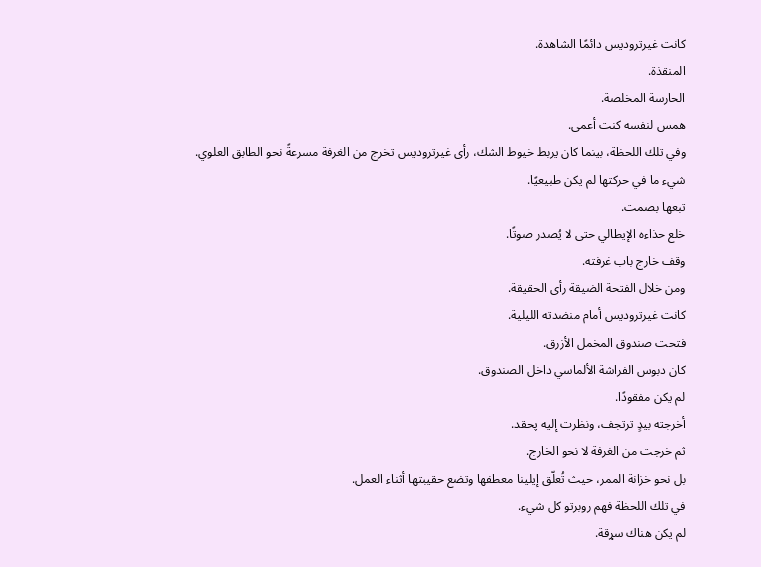كانت غيرتروديس دائمًا الشاهدة.
المنقذة.
الحارسة المخلصة.
همس لنفسه كنت أعمى.
وفي تلك اللحظة، بينما كان يربط خيوط الشك، رأى غيرتروديس تخرج من الغرفة مسرعةً نحو الطابق العلوي.
شيء ما في حركتها لم يكن طبيعيًا.
تبعها بصمت.
خلع حذاءه الإيطالي حتى لا يُصدر صوتًا.
وقف خارج باب غرفته.
ومن خلال الفتحة الضيقة رأى الحقيقة.
كانت غيرتروديس أمام منضدته الليلية.
فتحت صندوق المخمل الأزرق.
كان دبوس الفراشة الألماسي داخل الصندوق.
لم يكن مفقودًا.
أخرجته بيدٍ ترتجف، ونظرت إليه پحقد.
ثم خرجت من الغرفة لا نحو الخارج.
بل نحو خزانة الممر، حيث تُعلّق إيلينا معطفها وتضع حقيبتها أثناء العمل.
في تلك اللحظة فهم روبرتو كل شيء.
لم يكن هناك سړقة.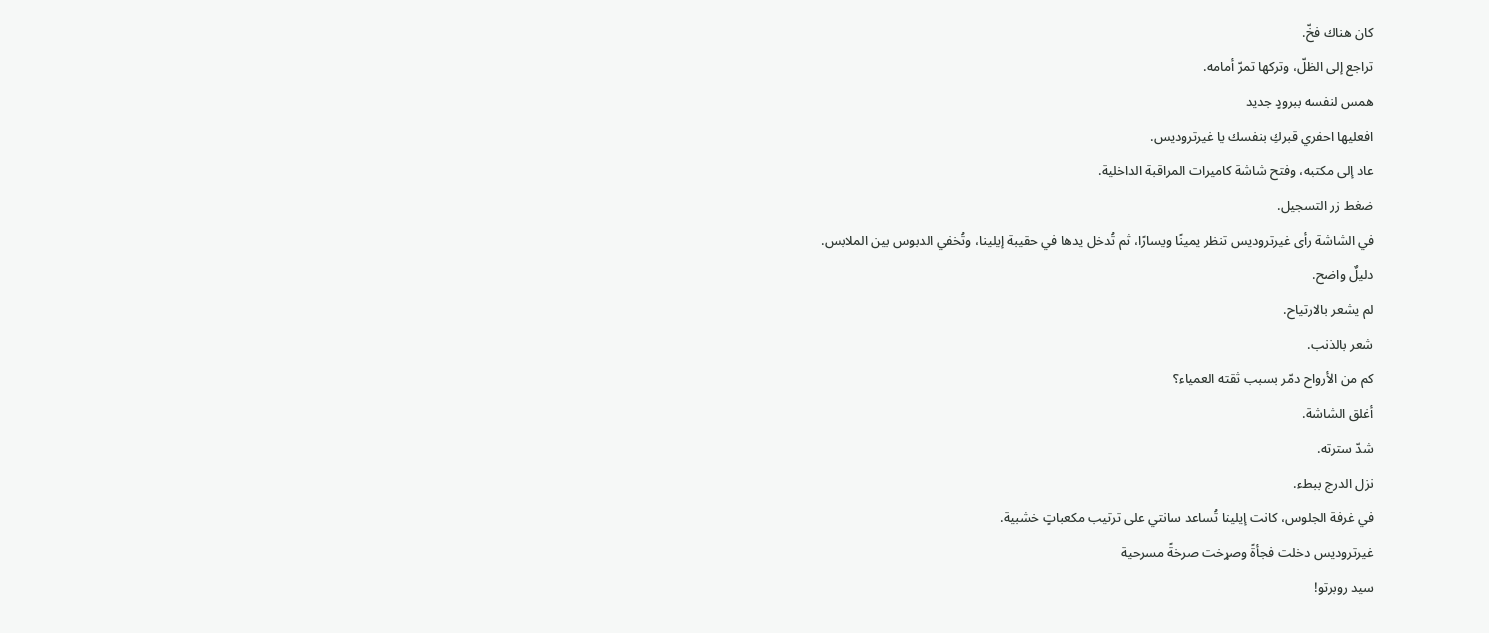كان هناك فخّ.
تراجع إلى الظلّ، وتركها تمرّ أمامه.
همس لنفسه ببرودٍ جديد
افعليها احفري قبركِ بنفسك يا غيرتروديس.
عاد إلى مكتبه، وفتح شاشة كاميرات المراقبة الداخلية.
ضغط زر التسجيل.
في الشاشة رأى غيرتروديس تنظر يمينًا ويسارًا، ثم تُدخل يدها في حقيبة إيلينا، وتُخفي الدبوس بين الملابس.
دليلٌ واضح.
لم يشعر بالارتياح.
شعر بالذنب.
كم من الأرواح دمّر بسبب ثقته العمياء؟
أغلق الشاشة.
شدّ سترته.
نزل الدرج ببطء.
في غرفة الجلوس، كانت إيلينا تُساعد سانتي على ترتيب مكعباتٍ خشبية.
غيرتروديس دخلت فجأةً وصړخت صرخةً مسرحية
سيد روبرتو!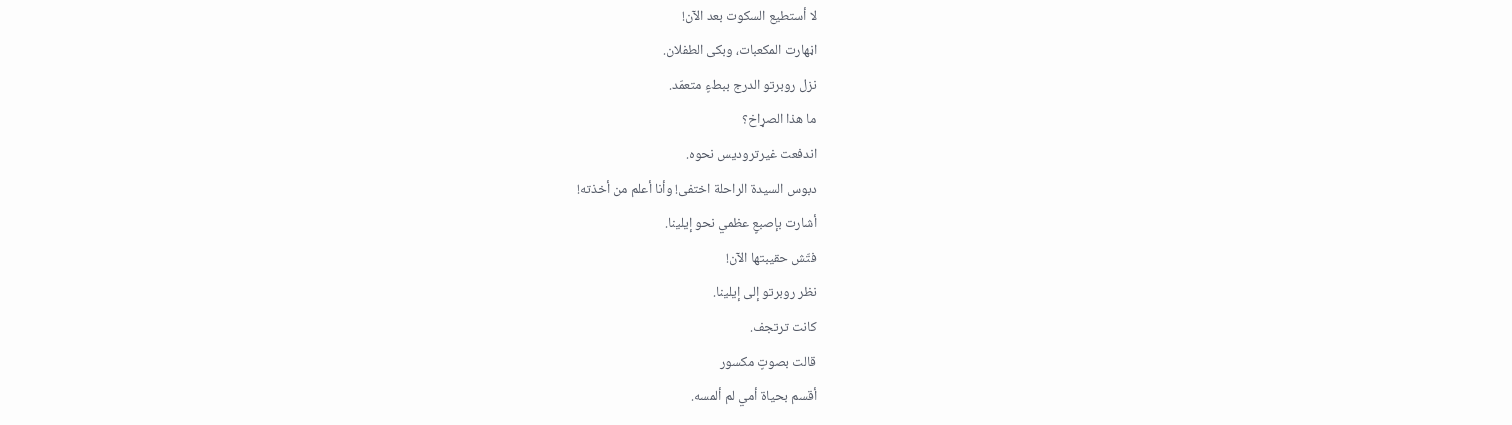لا أستطيع السكوت بعد الآن!
اڼهارت المكعبات، وبكى الطفلان.
نزل روبرتو الدرج ببطءٍ متعمّد.
ما هذا الصړاخ؟
اندفعت غيرتروديس نحوه.
دبوس السيدة الراحلة اختفى! وأنا أعلم من أخذته!
أشارت بإصبعٍ عظمي نحو إيلينا.
فتّش حقيبتها الآن!
نظر روبرتو إلى إيلينا.
كانت ترتجف.
قالت بصوتٍ مكسور
أقسم بحياة أمي لم ألمسه.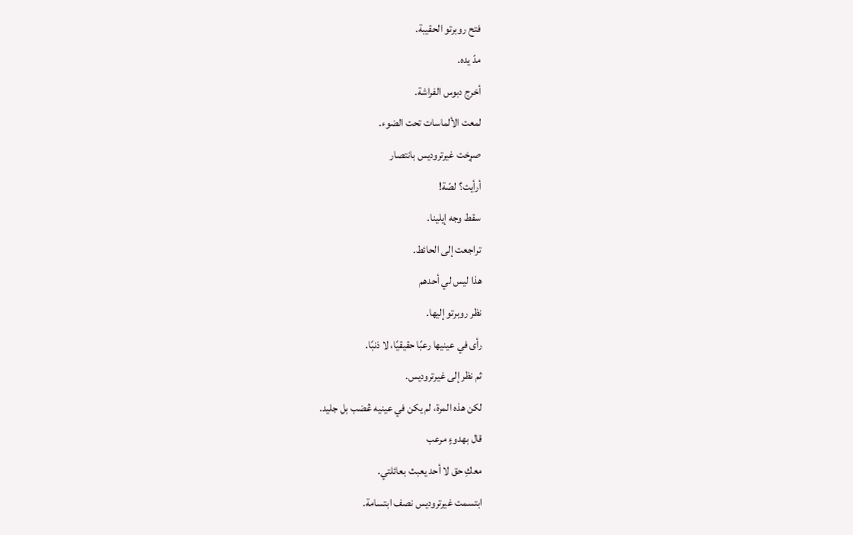فتح روبرتو الحقيبة.
مدّ يده.
أخرج دبوس الفراشة.
لمعت الألماسات تحت الضوء.
صړخت غيرتروديس بانتصار
أرأيت؟ لصّة!
سقط وجه إيلينا.
تراجعت إلى الحائط.
هذا ليس لي أحدهم
نظر روبرتو إليها.
رأى في عينيها رعبًا حقيقيًا، لا ذنبًا.
ثم نظر إلى غيرتروديس.
لكن هذه المرة، لم يكن في عينيه ڠضب بل جليد.
قال بهدوءٍ مرعب
معكِ حق لا أحد يعبث بعائلتي.
ابتسمت غيرتروديس نصف ابتسامة.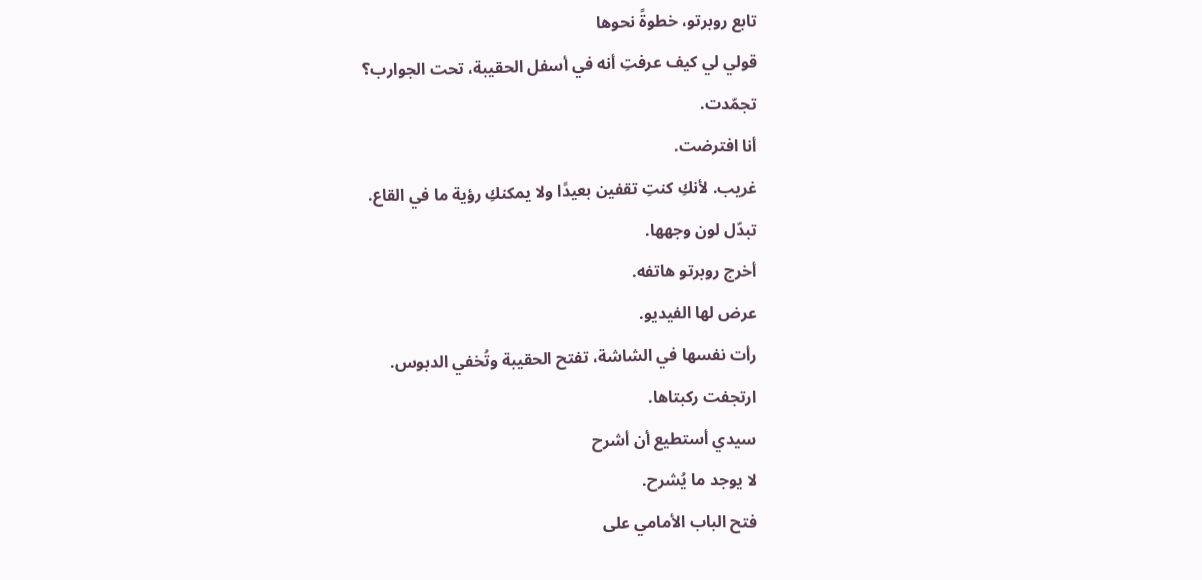تابع روبرتو، خطوةً نحوها
قولي لي كيف عرفتِ أنه في أسفل الحقيبة، تحت الجوارب؟
تجمّدت.
أنا افترضت.
غريب. لأنكِ كنتِ تقفين بعيدًا ولا يمكنكِ رؤية ما في القاع.
تبدّل لون وجهها.
أخرج روبرتو هاتفه.
عرض لها الفيديو.
رأت نفسها في الشاشة، تفتح الحقيبة وتُخفي الدبوس.
ارتجفت ركبتاها.
سيدي أستطيع أن أشرح
لا يوجد ما يُشرح.
فتح الباب الأمامي على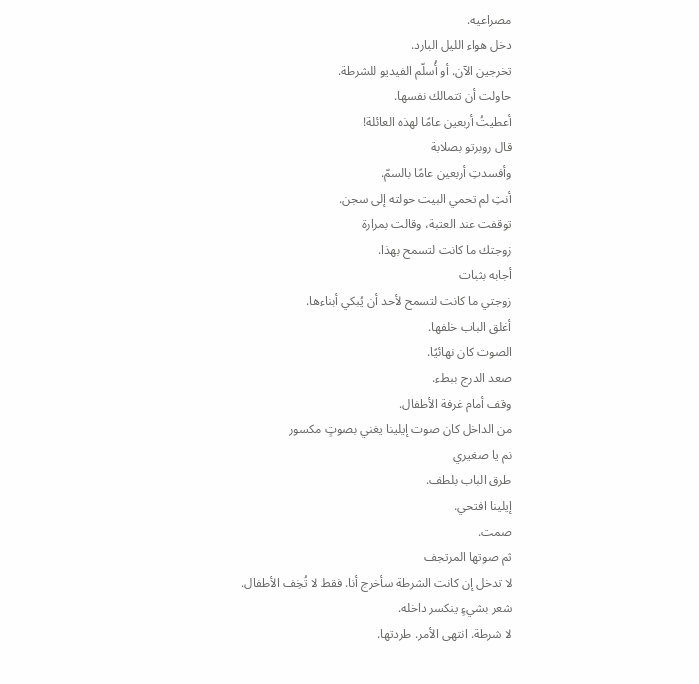مصراعيه.
دخل هواء الليل البارد.
تخرجين الآن. أو أُسلّم الفيديو للشرطة.
حاولت أن تتمالك نفسها.
أعطيتُ أربعين عامًا لهذه العائلة!
قال روبرتو بصلابة
وأفسدتِ أربعين عامًا بالسمّ.
أنتِ لم تحمي البيت حولته إلى سجن.
توقفت عند العتبة، وقالت بمرارة
زوجتك ما كانت لتسمح بهذا.
أجابه بثبات
زوجتي ما كانت لتسمح لأحد أن يُبكي أبناءها.
أغلق الباب خلفها.
الصوت كان نهائيًا.
صعد الدرج ببطء.
وقف أمام غرفة الأطفال.
من الداخل كان صوت إيلينا يغني بصوتٍ مكسور
نم يا صغيري
طرق الباب بلطف.
إيلينا افتحي.
صمت.
ثم صوتها المرتجف
لا تدخل إن كانت الشرطة سأخرج أنا. فقط لا تُخِف الأطفال.
شعر بشيءٍ ينكسر داخله.
لا شرطة. انتهى الأمر. طردتها.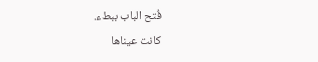فُتح الباب ببطء.
كانت عيناها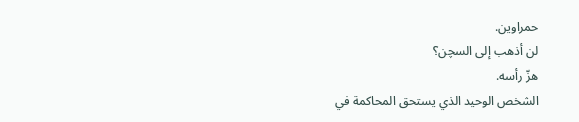حمراوين.
لن أذهب إلى السچن؟
هزّ رأسه.
الشخص الوحيد الذي يستحق المحاكمة في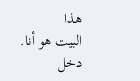هذا
البيت هو أنا.
دخل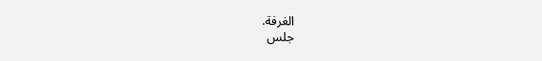الغرفة.
جلس